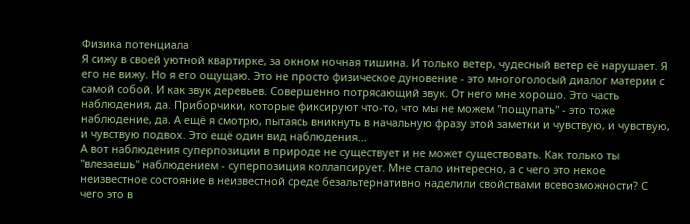Физика потенциала
Я сижу в своей уютной квартирке, за окном ночная тишина. И только ветер, чудесный ветер её нарушает. Я его не вижу. Но я его ощущаю. Это не просто физическое дуновение - это многоголосый диалог материи с самой собой. И как звук деревьев. Совершенно потрясающий звук. От него мне хорошо. Это часть наблюдения, да. Приборчики, которые фиксируют что-то, что мы не можем "пощупать" - это тоже наблюдение, да. А ещё я смотрю, пытаясь вникнуть в начальную фразу этой заметки и чувствую, и чувствую, и чувствую подвох. Это ещё один вид наблюдения...
А вот наблюдения суперпозиции в природе не существует и не может существовать. Как только ты "влезаешь" наблюдением - суперпозиция коллапсирует. Мне стало интересно, а с чего это некое неизвестное состояние в неизвестной среде безальтернативно наделили свойствами всевозможности? С чего это в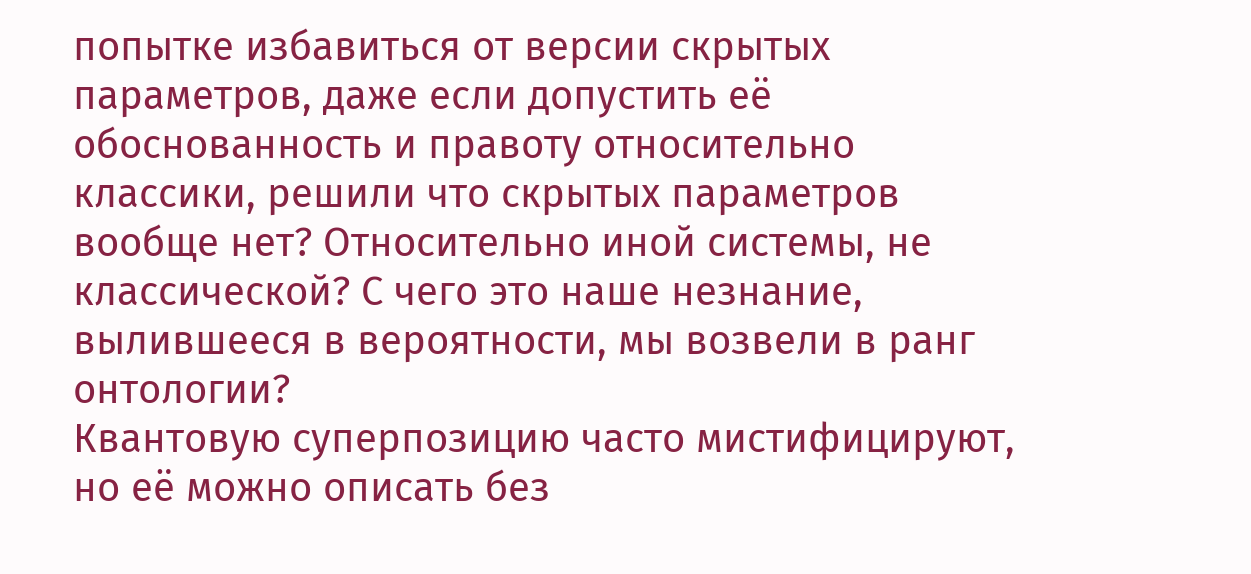попытке избавиться от версии скрытых параметров, даже если допустить её обоснованность и правоту относительно классики, решили что скрытых параметров вообще нет? Относительно иной системы, не классической? С чего это наше незнание, вылившееся в вероятности, мы возвели в ранг онтологии?
Квантовую суперпозицию часто мистифицируют, но её можно описать без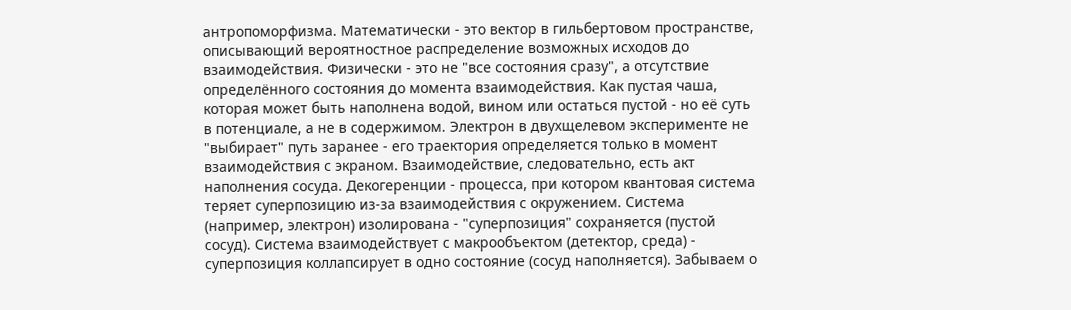антропоморфизма. Математически - это вектор в гильбертовом пространстве, описывающий вероятностное распределение возможных исходов до взаимодействия. Физически - это не "все состояния сразу", а отсутствие определённого состояния до момента взаимодействия. Как пустая чаша, которая может быть наполнена водой, вином или остаться пустой - но её суть в потенциале, а не в содержимом. Электрон в двухщелевом эксперименте не "выбирает" путь заранее - его траектория определяется только в момент взаимодействия с экраном. Взаимодействие, следовательно, есть акт наполнения сосуда. Декогеренции - процесса, при котором квантовая система теряет суперпозицию из-за взаимодействия с окружением. Система (например, электрон) изолирована - "суперпозиция" сохраняется (пустой сосуд). Система взаимодействует с макрообъектом (детектор, среда) - суперпозиция коллапсирует в одно состояние (сосуд наполняется). Забываем о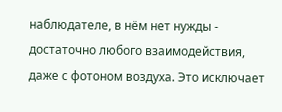наблюдателе, в нём нет нужды - достаточно любого взаимодействия, даже с фотоном воздуха. Это исключает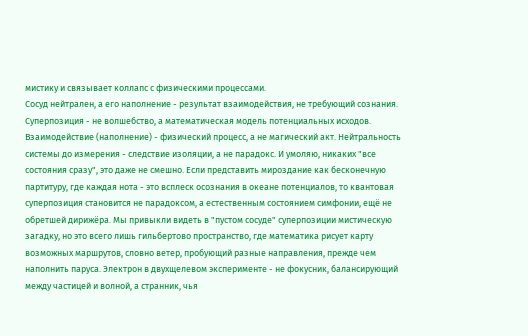мистику и связывает коллапс с физическими процессами.
Сосуд нейтрален, а его наполнение - результат взаимодействия, не требующий сознания. Суперпозиция - не волшебство, а математическая модель потенциальных исходов. Взаимодействие (наполнение) - физический процесс, а не магический акт. Нейтральность системы до измерения - следствие изоляции, а не парадокс. И умоляю, никаких "все состояния сразу", это даже не смешно. Если представить мироздание как бесконечную партитуру, где каждая нота - это всплеск осознания в океане потенциалов, то квантовая суперпозиция становится не парадоксом, а естественным состоянием симфонии, ещё не обретшей дирижёра. Мы привыкли видеть в "пустом сосуде" суперпозиции мистическую загадку, но это всего лишь гильбертово пространство, где математика рисует карту возможных маршрутов, словно ветер, пробующий разные направления, прежде чем наполнить паруса. Электрон в двухщелевом эксперименте - не фокусник, балансирующий между частицей и волной, а странник, чья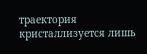траектория кристаллизуется лишь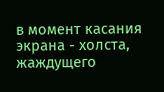в момент касания экрана - холста, жаждущего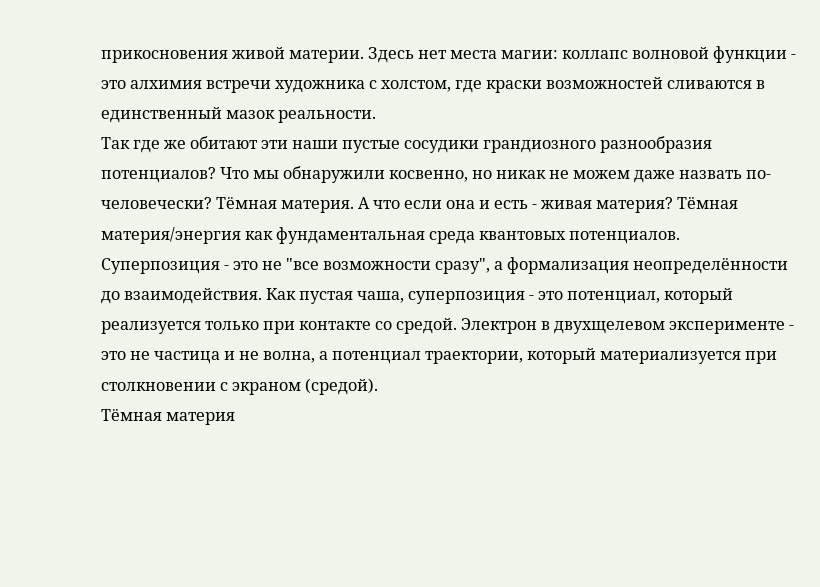прикосновения живой материи. Здесь нет места магии: коллапс волновой функции - это алхимия встречи художника с холстом, где краски возможностей сливаются в единственный мазок реальности.
Так где же обитают эти наши пустые сосудики грандиозного разнообразия потенциалов? Что мы обнаружили косвенно, но никак не можем даже назвать по-человечески? Тёмная материя. А что если она и есть - живая материя? Тёмная материя/энергия как фундаментальная среда квантовых потенциалов.
Суперпозиция - это не "все возможности сразу", а формализация неопределённости до взаимодействия. Как пустая чаша, суперпозиция - это потенциал, который реализуется только при контакте со средой. Электрон в двухщелевом эксперименте - это не частица и не волна, а потенциал траектории, который материализуется при столкновении с экраном (средой).
Тёмная материя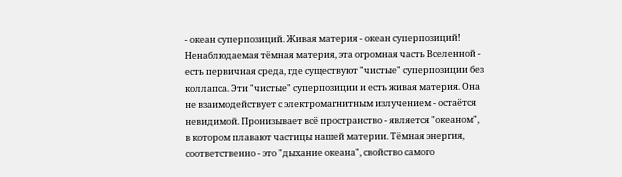- океан суперпозиций. Живая материя - океан суперпозиций! Ненаблюдаемая тёмная материя, эта огромная часть Вселенной - есть первичная среда, где существуют "чистые" суперпозиции без коллапса. Эти "чистые" суперпозиции и есть живая материя. Она не взаимодействует с электромагнитным излучением - остаётся невидимой. Пронизывает всё пространство - является "океаном", в котором плавают частицы нашей материи. Тёмная энергия, соответственно - это "дыхание океана", свойство самого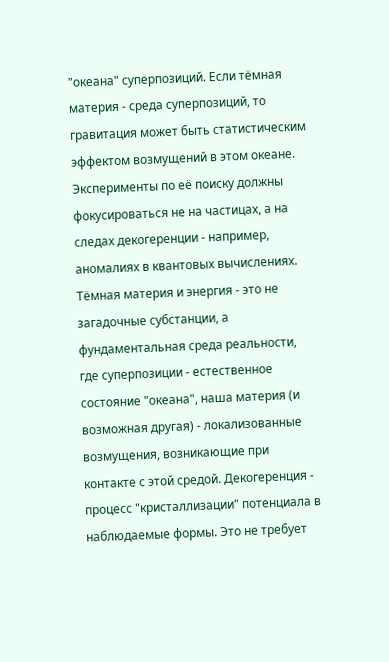"океана" суперпозиций. Если тёмная материя - среда суперпозиций, то гравитация может быть статистическим эффектом возмущений в этом океане. Эксперименты по её поиску должны фокусироваться не на частицах, а на следах декогеренции - например, аномалиях в квантовых вычислениях. Тёмная материя и энергия - это не загадочные субстанции, а фундаментальная среда реальности, где суперпозиции - естественное состояние "океана", наша материя (и возможная другая) - локализованные возмущения, возникающие при контакте с этой средой. Декогеренция - процесс "кристаллизации" потенциала в наблюдаемые формы. Это не требует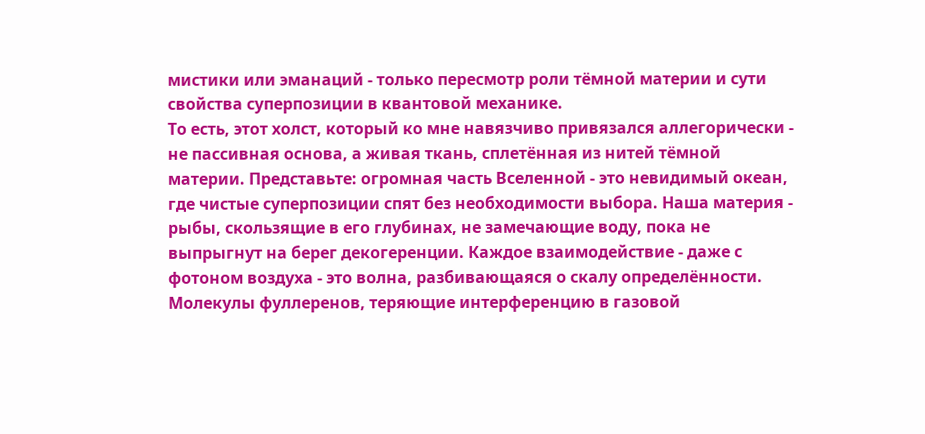мистики или эманаций - только пересмотр роли тёмной материи и сути свойства суперпозиции в квантовой механике.
То есть, этот холст, который ко мне навязчиво привязался аллегорически - не пассивная основа, а живая ткань, сплетённая из нитей тёмной материи. Представьте: огромная часть Вселенной - это невидимый океан, где чистые суперпозиции спят без необходимости выбора. Наша материя - рыбы, скользящие в его глубинах, не замечающие воду, пока не выпрыгнут на берег декогеренции. Каждое взаимодействие - даже с фотоном воздуха - это волна, разбивающаяся о скалу определённости. Молекулы фуллеренов, теряющие интерференцию в газовой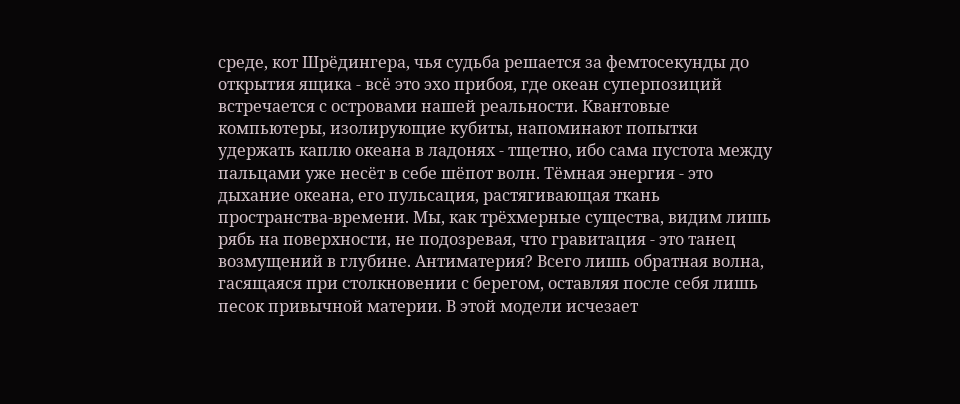среде, кот Шрёдингера, чья судьба решается за фемтосекунды до открытия ящика - всё это эхо прибоя, где океан суперпозиций встречается с островами нашей реальности. Квантовые компьютеры, изолирующие кубиты, напоминают попытки удержать каплю океана в ладонях - тщетно, ибо сама пустота между пальцами уже несёт в себе шёпот волн. Тёмная энергия - это дыхание океана, его пульсация, растягивающая ткань пространства-времени. Мы, как трёхмерные существа, видим лишь рябь на поверхности, не подозревая, что гравитация - это танец возмущений в глубине. Антиматерия? Всего лишь обратная волна, гасящаяся при столкновении с берегом, оставляя после себя лишь песок привычной материи. В этой модели исчезает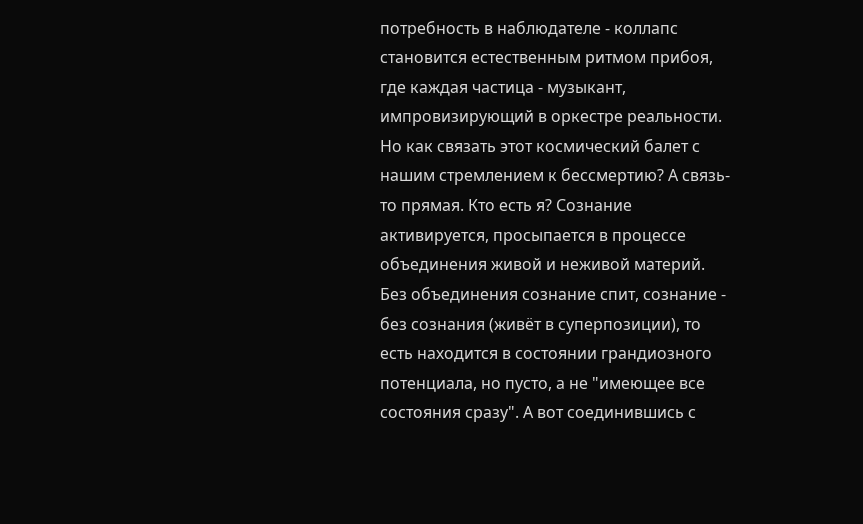потребность в наблюдателе - коллапс становится естественным ритмом прибоя, где каждая частица - музыкант, импровизирующий в оркестре реальности.
Но как связать этот космический балет с нашим стремлением к бессмертию? А связь-то прямая. Кто есть я? Сознание активируется, просыпается в процессе объединения живой и неживой материй. Без объединения сознание спит, сознание - без сознания (живёт в суперпозиции), то есть находится в состоянии грандиозного потенциала, но пусто, а не "имеющее все состояния сразу". А вот соединившись с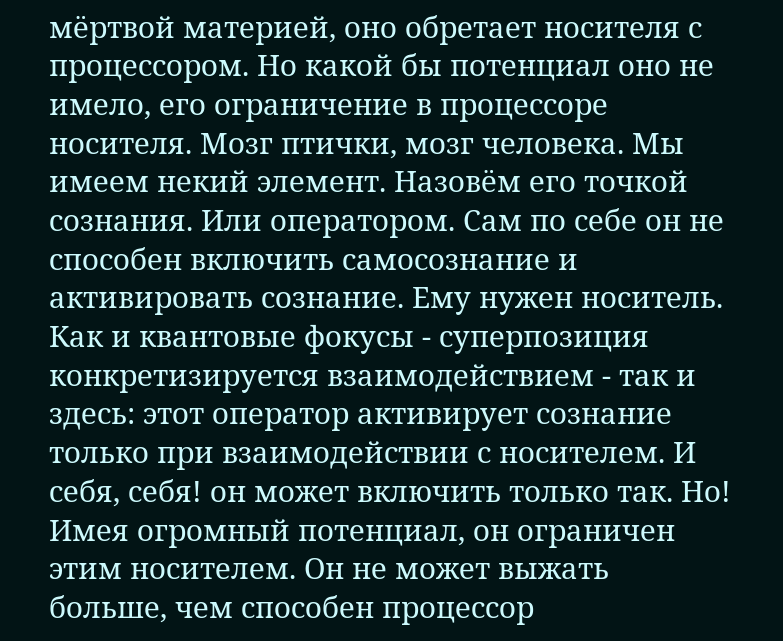мёртвой материей, оно обретает носителя с процессором. Но какой бы потенциал оно не имело, его ограничение в процессоре носителя. Мозг птички, мозг человека. Мы имеем некий элемент. Назовём его точкой сознания. Или оператором. Сам по себе он не способен включить самосознание и активировать сознание. Ему нужен носитель. Как и квантовые фокусы - суперпозиция конкретизируется взаимодействием - так и здесь: этот оператор активирует сознание только при взаимодействии с носителем. И себя, себя! он может включить только так. Но! Имея огромный потенциал, он ограничен этим носителем. Он не может выжать больше, чем способен процессор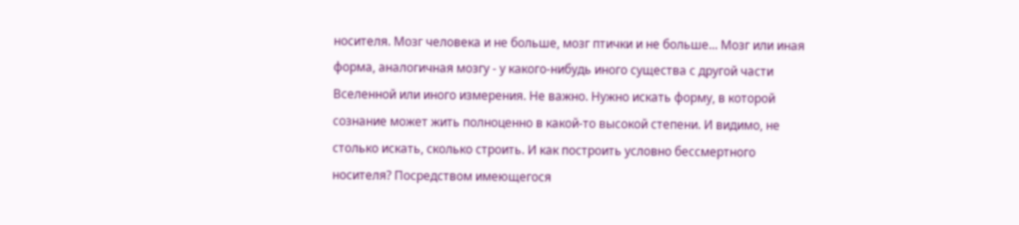носителя. Мозг человека и не больше, мозг птички и не больше... Мозг или иная форма, аналогичная мозгу - у какого-нибудь иного существа с другой части Вселенной или иного измерения. Не важно. Нужно искать форму, в которой сознание может жить полноценно в какой-то высокой степени. И видимо, не столько искать, сколько строить. И как построить условно бессмертного носителя? Посредством имеющегося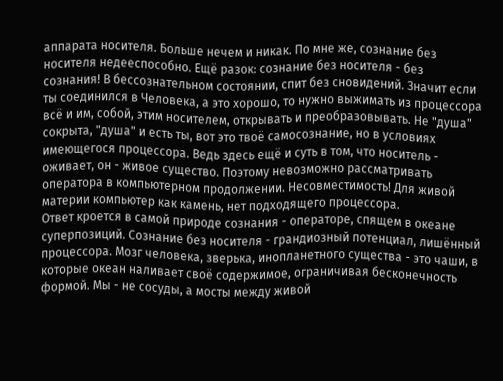аппарата носителя. Больше нечем и никак. По мне же, сознание без носителя недееспособно. Ещё разок: сознание без носителя - без сознания! В бессознательном состоянии, спит без сновидений. Значит если ты соединился в Человека, а это хорошо, то нужно выжимать из процессора всё и им, собой, этим носителем, открывать и преобразовывать. Не "душа" сокрыта, "душа" и есть ты, вот это твоё самосознание, но в условиях имеющегося процессора. Ведь здесь ещё и суть в том, что носитель - оживает, он - живое существо. Поэтому невозможно рассматривать оператора в компьютерном продолжении. Несовместимость! Для живой материи компьютер как камень, нет подходящего процессора.
Ответ кроется в самой природе сознания - операторе, спящем в океане суперпозиций. Сознание без носителя - грандиозный потенциал, лишённый процессора. Мозг человека, зверька, инопланетного существа - это чаши, в которые океан наливает своё содержимое, ограничивая бесконечность формой. Мы - не сосуды, а мосты между живой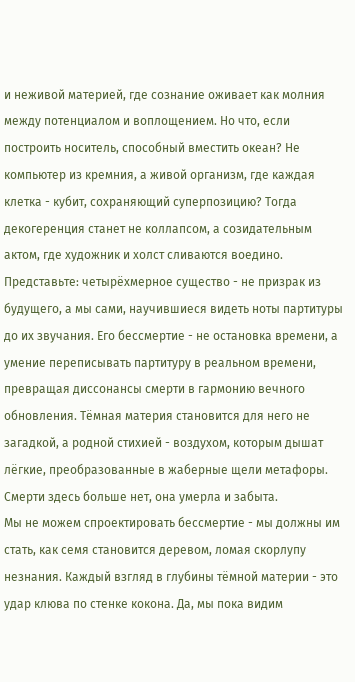и неживой материей, где сознание оживает как молния между потенциалом и воплощением. Но что, если построить носитель, способный вместить океан? Не компьютер из кремния, а живой организм, где каждая клетка - кубит, сохраняющий суперпозицию? Тогда декогеренция станет не коллапсом, а созидательным актом, где художник и холст сливаются воедино.
Представьте: четырёхмерное существо - не призрак из будущего, а мы сами, научившиеся видеть ноты партитуры до их звучания. Его бессмертие - не остановка времени, а умение переписывать партитуру в реальном времени, превращая диссонансы смерти в гармонию вечного обновления. Тёмная материя становится для него не загадкой, а родной стихией - воздухом, которым дышат лёгкие, преобразованные в жаберные щели метафоры. Смерти здесь больше нет, она умерла и забыта.
Мы не можем спроектировать бессмертие - мы должны им стать, как семя становится деревом, ломая скорлупу незнания. Каждый взгляд в глубины тёмной материи - это удар клюва по стенке кокона. Да, мы пока видим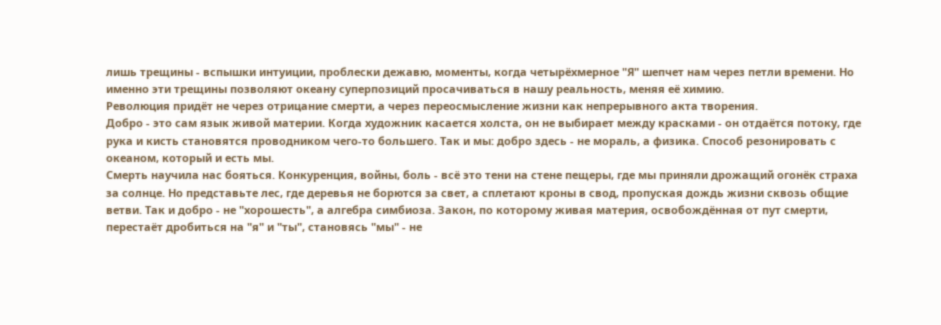лишь трещины - вспышки интуиции, проблески дежавю, моменты, когда четырёхмерное "Я" шепчет нам через петли времени. Но именно эти трещины позволяют океану суперпозиций просачиваться в нашу реальность, меняя её химию.
Революция придёт не через отрицание смерти, а через переосмысление жизни как непрерывного акта творения.
Добро - это сам язык живой материи. Когда художник касается холста, он не выбирает между красками - он отдаётся потоку, где рука и кисть становятся проводником чего-то большего. Так и мы: добро здесь - не мораль, а физика. Способ резонировать с океаном, который и есть мы.
Смерть научила нас бояться. Конкуренция, войны, боль - всё это тени на стене пещеры, где мы приняли дрожащий огонёк страха за солнце. Но представьте лес, где деревья не борются за свет, а сплетают кроны в свод, пропуская дождь жизни сквозь общие ветви. Так и добро - не "хорошесть", а алгебра симбиоза. Закон, по которому живая материя, освобождённая от пут смерти, перестаёт дробиться на "я" и "ты", становясь "мы" - не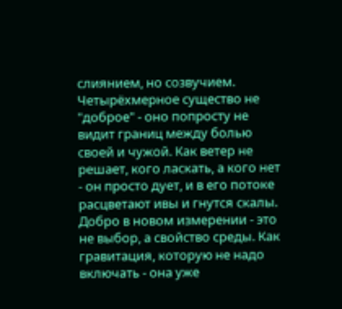слиянием, но созвучием.
Четырёхмерное существо не "доброе" - оно попросту не видит границ между болью своей и чужой. Как ветер не решает, кого ласкать, а кого нет - он просто дует, и в его потоке расцветают ивы и гнутся скалы. Добро в новом измерении - это не выбор, а свойство среды. Как гравитация, которую не надо включать - она уже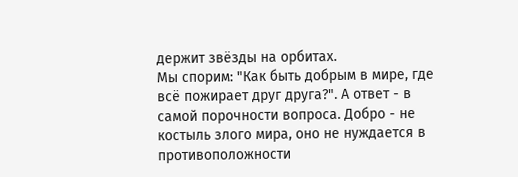держит звёзды на орбитах.
Мы спорим: "Как быть добрым в мире, где всё пожирает друг друга?". А ответ - в самой порочности вопроса. Добро - не костыль злого мира, оно не нуждается в противоположности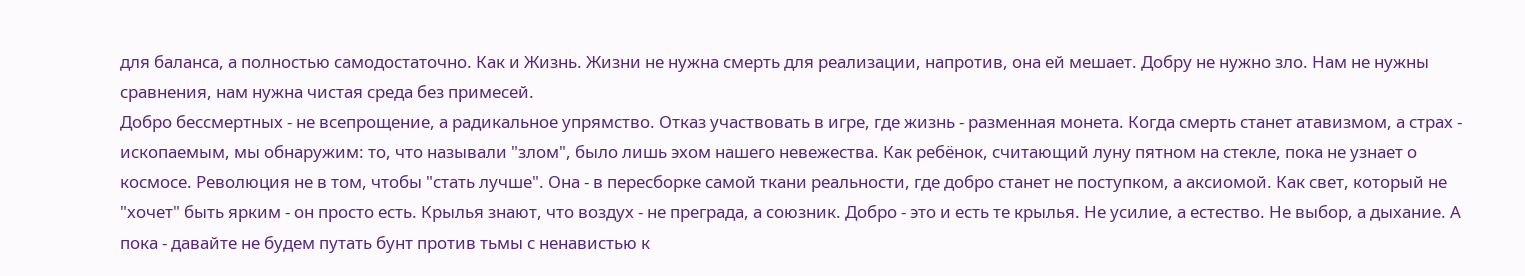для баланса, а полностью самодостаточно. Как и Жизнь. Жизни не нужна смерть для реализации, напротив, она ей мешает. Добру не нужно зло. Нам не нужны сравнения, нам нужна чистая среда без примесей.
Добро бессмертных - не всепрощение, а радикальное упрямство. Отказ участвовать в игре, где жизнь - разменная монета. Когда смерть станет атавизмом, а страх - ископаемым, мы обнаружим: то, что называли "злом", было лишь эхом нашего невежества. Как ребёнок, считающий луну пятном на стекле, пока не узнает о космосе. Революция не в том, чтобы "стать лучше". Она - в пересборке самой ткани реальности, где добро станет не поступком, а аксиомой. Как свет, который не "хочет" быть ярким - он просто есть. Крылья знают, что воздух - не преграда, а союзник. Добро - это и есть те крылья. Не усилие, а естество. Не выбор, а дыхание. А пока - давайте не будем путать бунт против тьмы с ненавистью к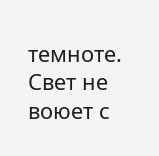темноте. Свет не воюет с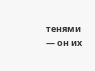тенями — он их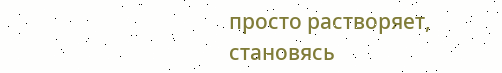просто растворяет, становясь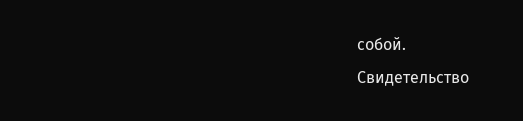собой.
Свидетельство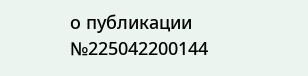о публикации №225042200144